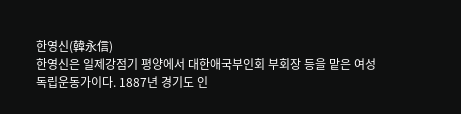한영신(韓永信)
한영신은 일제강점기 평양에서 대한애국부인회 부회장 등을 맡은 여성 독립운동가이다. 1887년 경기도 인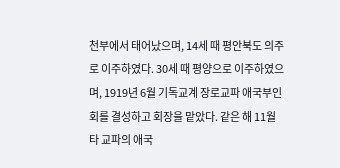천부에서 태어났으며, 14세 때 평안북도 의주로 이주하였다. 30세 때 평양으로 이주하였으며, 1919년 6월 기독교계 장로교파 애국부인회를 결성하고 회장을 맡았다. 같은 해 11월 타 교파의 애국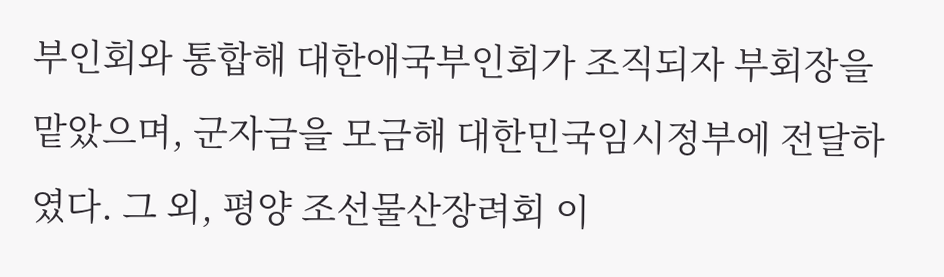부인회와 통합해 대한애국부인회가 조직되자 부회장을 맡았으며, 군자금을 모금해 대한민국임시정부에 전달하였다. 그 외, 평양 조선물산장려회 이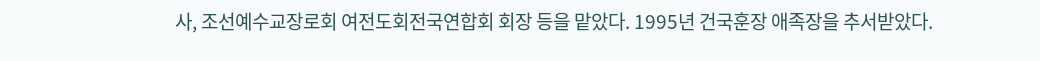사, 조선예수교장로회 여전도회전국연합회 회장 등을 맡았다. 1995년 건국훈장 애족장을 추서받았다.